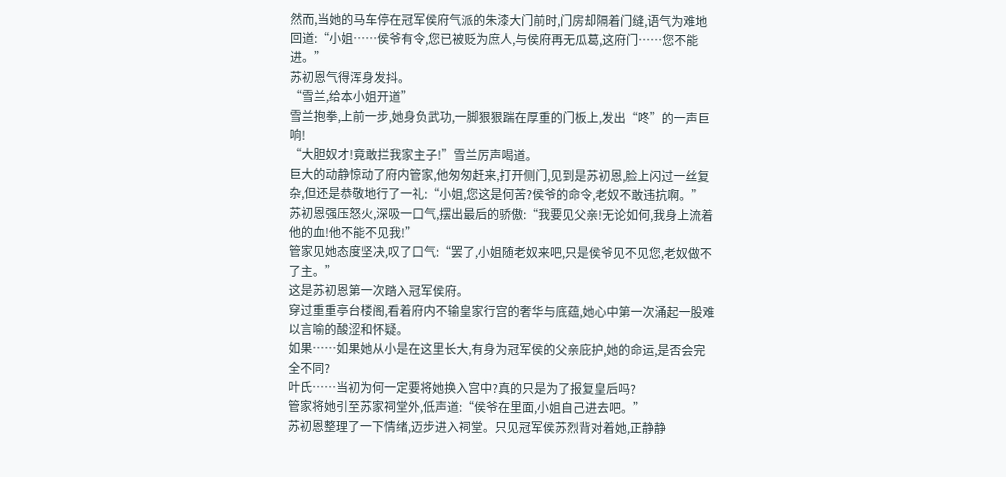然而,当她的马车停在冠军侯府气派的朱漆大门前时,门房却隔着门缝,语气为难地回道:“小姐……侯爷有令,您已被贬为庶人,与侯府再无瓜葛,这府门……您不能进。”
苏初恩气得浑身发抖。
“雪兰,给本小姐开道”
雪兰抱拳,上前一步,她身负武功,一脚狠狠踹在厚重的门板上,发出“咚”的一声巨响!
“大胆奴才!竟敢拦我家主子!”雪兰厉声喝道。
巨大的动静惊动了府内管家,他匆匆赶来,打开侧门,见到是苏初恩,脸上闪过一丝复杂,但还是恭敬地行了一礼:“小姐,您这是何苦?侯爷的命令,老奴不敢违抗啊。”
苏初恩强压怒火,深吸一口气,摆出最后的骄傲:“我要见父亲!无论如何,我身上流着他的血!他不能不见我!”
管家见她态度坚决,叹了口气:“罢了,小姐随老奴来吧,只是侯爷见不见您,老奴做不了主。”
这是苏初恩第一次踏入冠军侯府。
穿过重重亭台楼阁,看着府内不输皇家行宫的奢华与底蕴,她心中第一次涌起一股难以言喻的酸涩和怀疑。
如果……如果她从小是在这里长大,有身为冠军侯的父亲庇护,她的命运,是否会完全不同?
叶氏……当初为何一定要将她换入宫中?真的只是为了报复皇后吗?
管家将她引至苏家祠堂外,低声道:“侯爷在里面,小姐自己进去吧。”
苏初恩整理了一下情绪,迈步进入祠堂。只见冠军侯苏烈背对着她,正静静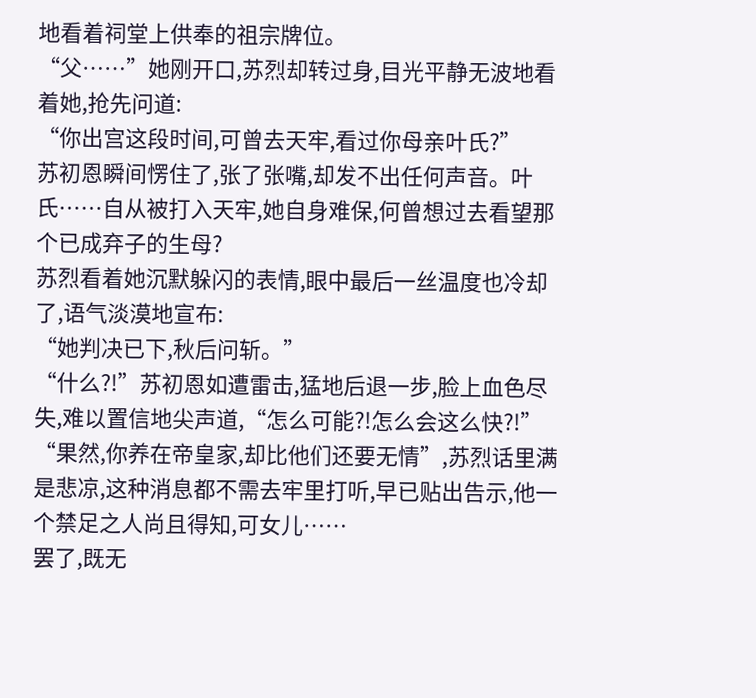地看着祠堂上供奉的祖宗牌位。
“父……”她刚开口,苏烈却转过身,目光平静无波地看着她,抢先问道:
“你出宫这段时间,可曾去天牢,看过你母亲叶氏?”
苏初恩瞬间愣住了,张了张嘴,却发不出任何声音。叶氏……自从被打入天牢,她自身难保,何曾想过去看望那个已成弃子的生母?
苏烈看着她沉默躲闪的表情,眼中最后一丝温度也冷却了,语气淡漠地宣布:
“她判决已下,秋后问斩。”
“什么?!”苏初恩如遭雷击,猛地后退一步,脸上血色尽失,难以置信地尖声道,“怎么可能?!怎么会这么快?!”
“果然,你养在帝皇家,却比他们还要无情”,苏烈话里满是悲凉,这种消息都不需去牢里打听,早已贴出告示,他一个禁足之人尚且得知,可女儿……
罢了,既无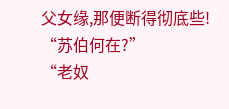父女缘,那便断得彻底些!
“苏伯何在?”
“老奴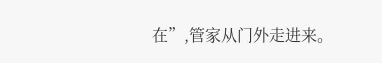在”,管家从门外走进来。